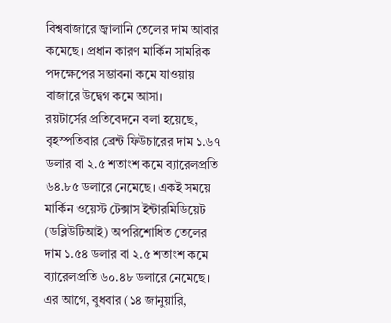বিশ্ববাজারে জ্বালানি তেলের দাম আবার কমেছে। প্রধান কারণ মার্কিন সামরিক পদক্ষেপের সম্ভাবনা কমে যাওয়ায় বাজারে উদ্বেগ কমে আসা।
রয়টার্সের প্রতিবেদনে বলা হয়েছে, বৃহস্পতিবার ব্রেন্ট ফিউচারের দাম ১.৬৭ ডলার বা ২.৫ শতাংশ কমে ব্যারেলপ্রতি ৬৪.৮৫ ডলারে নেমেছে। একই সময়ে মার্কিন ওয়েস্ট টেক্সাস ইন্টারমিডিয়েট (ডব্লিউটিআই) অপরিশোধিত তেলের দাম ১.৫৪ ডলার বা ২.৫ শতাংশ কমে ব্যারেলপ্রতি ৬০.৪৮ ডলারে নেমেছে।
এর আগে, বুধবার (১৪ জানুয়ারি,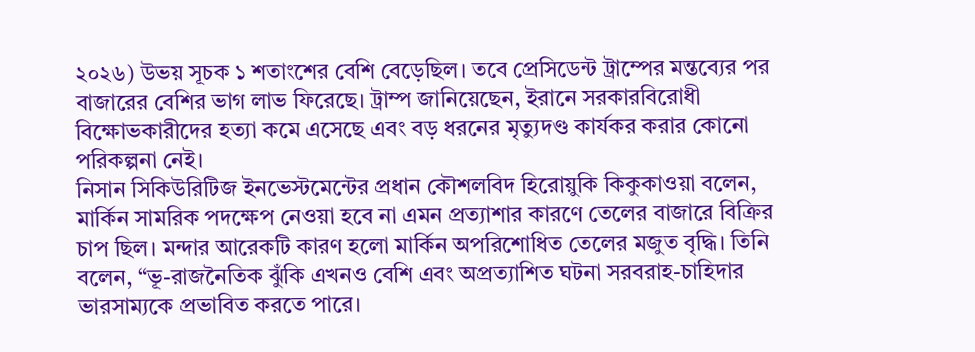২০২৬) উভয় সূচক ১ শতাংশের বেশি বেড়েছিল। তবে প্রেসিডেন্ট ট্রাম্পের মন্তব্যের পর বাজারের বেশির ভাগ লাভ ফিরেছে। ট্রাম্প জানিয়েছেন, ইরানে সরকারবিরোধী বিক্ষোভকারীদের হত্যা কমে এসেছে এবং বড় ধরনের মৃত্যুদণ্ড কার্যকর করার কোনো পরিকল্পনা নেই।
নিসান সিকিউরিটিজ ইনভেস্টমেন্টের প্রধান কৌশলবিদ হিরোয়ুকি কিকুকাওয়া বলেন, মার্কিন সামরিক পদক্ষেপ নেওয়া হবে না এমন প্রত্যাশার কারণে তেলের বাজারে বিক্রির চাপ ছিল। মন্দার আরেকটি কারণ হলো মার্কিন অপরিশোধিত তেলের মজুত বৃদ্ধি। তিনি বলেন, “ভূ-রাজনৈতিক ঝুঁকি এখনও বেশি এবং অপ্রত্যাশিত ঘটনা সরবরাহ-চাহিদার ভারসাম্যকে প্রভাবিত করতে পারে।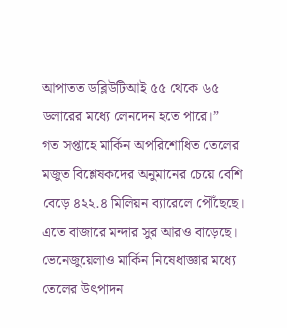আপাতত ডব্লিউটিআই ৫৫ থেকে ৬৫ ডলারের মধ্যে লেনদেন হতে পারে।”
গত সপ্তাহে মার্কিন অপরিশোধিত তেলের মজুত বিশ্লেষকদের অনুমানের চেয়ে বেশি বেড়ে ৪২২.৪ মিলিয়ন ব্যারেলে পৌঁছেছে। এতে বাজারে মন্দার সুর আরও বাড়েছে। ভেনেজুয়েলাও মার্কিন নিষেধাজ্ঞার মধ্যে তেলের উৎপাদন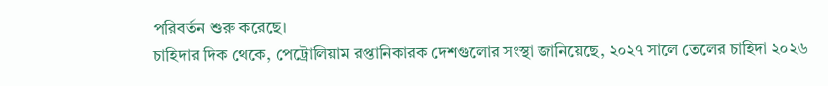পরিবর্তন শুরু করেছে।
চাহিদার দিক থেকে, পেট্রোলিয়াম রপ্তানিকারক দেশগুলোর সংস্থা জানিয়েছে, ২০২৭ সালে তেলের চাহিদা ২০২৬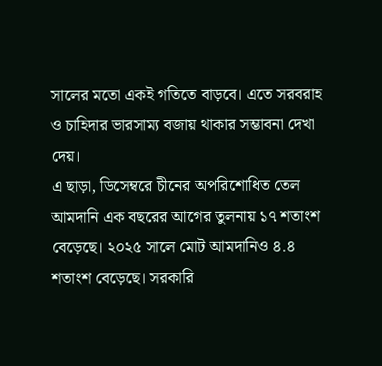সালের মতো একই গতিতে বাড়বে। এতে সরবরাহ ও চাহিদার ভারসাম্য বজায় থাকার সম্ভাবনা দেখা দেয়।
এ ছাড়া, ডিসেম্বরে চীনের অপরিশোধিত তেল আমদানি এক বছরের আগের তুলনায় ১৭ শতাংশ বেড়েছে। ২০২৫ সালে মোট আমদানিও ৪.৪ শতাংশ বেড়েছে। সরকারি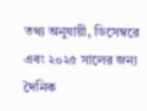তথ্য অনুযায়ী, ডিসেম্বরে এবং ২০২৫ সালের জন্য দৈনিক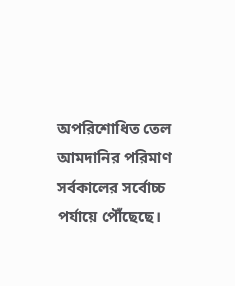অপরিশোধিত তেল আমদানির পরিমাণ সর্বকালের সর্বোচ্চ পর্যায়ে পৌঁছেছে।